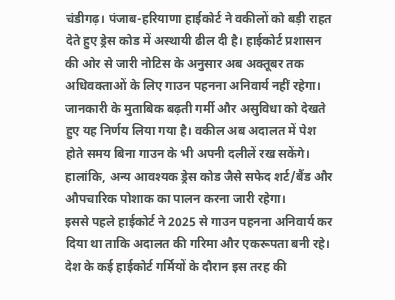चंडीगढ़। पंजाब-हरियाणा हाईकोर्ट ने वकीलों को बड़ी राहत देते हुए ड्रेस कोड में अस्थायी ढील दी है। हाईकोर्ट प्रशासन की ओर से जारी नोटिस के अनुसार अब अक्तूबर तक अधिवक्ताओं के लिए गाउन पहनना अनिवार्य नहीं रहेगा।
जानकारी के मुताबिक बढ़ती गर्मी और असुविधा को देखते हुए यह निर्णय लिया गया है। वकील अब अदालत में पेश होते समय बिना गाउन के भी अपनी दलीलें रख सकेंगे। हालांकि, अन्य आवश्यक ड्रेस कोड जैसे सफेद शर्ट/बैंड और औपचारिक पोशाक का पालन करना जारी रहेगा।
इससे पहले हाईकोर्ट ने 2025 से गाउन पहनना अनिवार्य कर दिया था ताकि अदालत की गरिमा और एकरूपता बनी रहे। देश के कई हाईकोर्ट गर्मियों के दौरान इस तरह की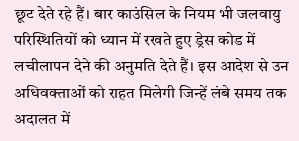छूट देते रहे हैं। बार काउंसिल के नियम भी जलवायु परिस्थितियों को ध्यान में रखते हुए ड्रेस कोड में लचीलापन देने की अनुमति देते हैं। इस आदेश से उन अधिवक्ताओं को राहत मिलेगी जिन्हें लंबे समय तक अदालत में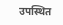उपस्थित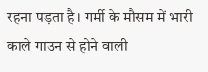रहना पड़ता है। गर्मी के मौसम में भारी काले गाउन से होने वाली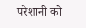परेशानी को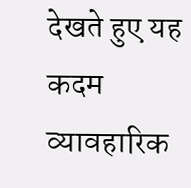देखते हुए यह कदम व्यावहारिक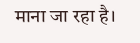माना जा रहा है।